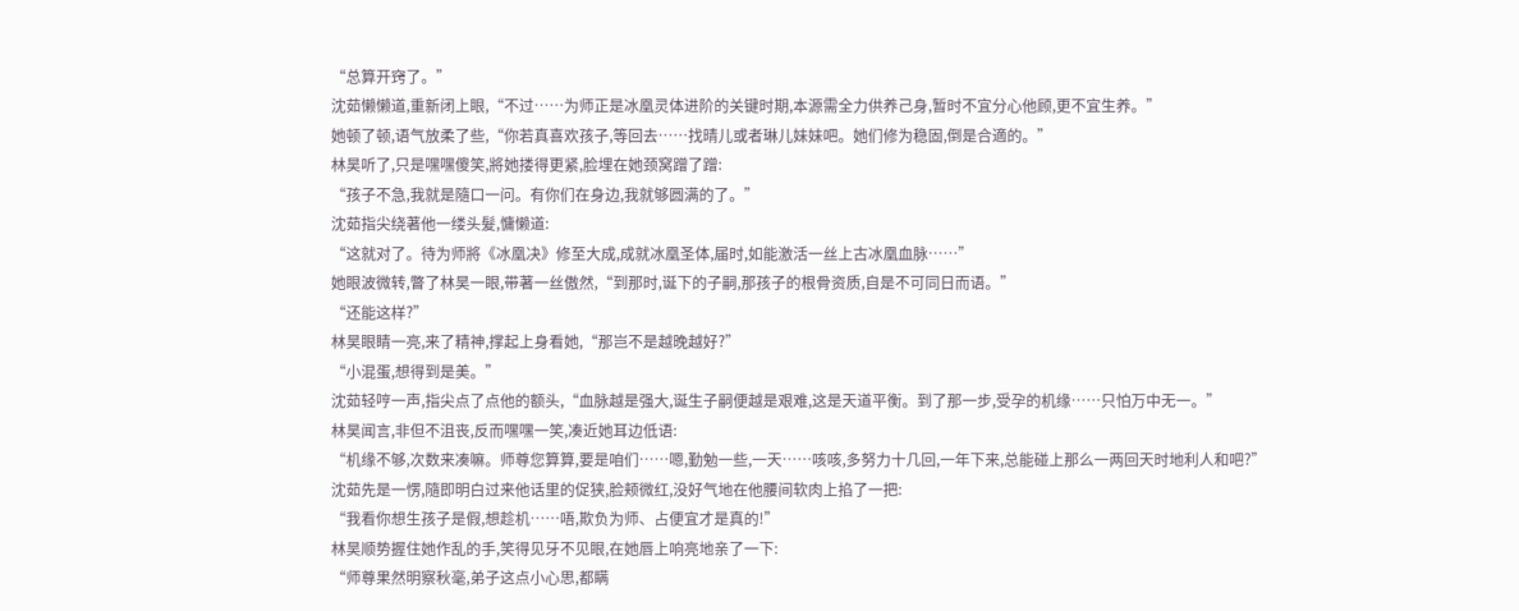“总算开窍了。”
沈茹懒懒道,重新闭上眼,“不过……为师正是冰凰灵体进阶的关键时期,本源需全力供养己身,暂时不宜分心他顾,更不宜生养。”
她顿了顿,语气放柔了些,“你若真喜欢孩子,等回去……找晴儿或者琳儿妹妹吧。她们修为稳固,倒是合適的。”
林昊听了,只是嘿嘿傻笑,將她搂得更紧,脸埋在她颈窝蹭了蹭:
“孩子不急,我就是隨口一问。有你们在身边,我就够圆满的了。”
沈茹指尖绕著他一缕头髮,慵懒道:
“这就对了。待为师將《冰凰决》修至大成,成就冰凰圣体,届时,如能激活一丝上古冰凰血脉……”
她眼波微转,瞥了林昊一眼,带著一丝傲然,“到那时,诞下的子嗣,那孩子的根骨资质,自是不可同日而语。”
“还能这样?”
林昊眼睛一亮,来了精神,撑起上身看她,“那岂不是越晚越好?”
“小混蛋,想得到是美。”
沈茹轻哼一声,指尖点了点他的额头,“血脉越是强大,诞生子嗣便越是艰难,这是天道平衡。到了那一步,受孕的机缘……只怕万中无一。”
林昊闻言,非但不沮丧,反而嘿嘿一笑,凑近她耳边低语:
“机缘不够,次数来凑嘛。师尊您算算,要是咱们……嗯,勤勉一些,一天……咳咳,多努力十几回,一年下来,总能碰上那么一两回天时地利人和吧?”
沈茹先是一愣,隨即明白过来他话里的促狭,脸颊微红,没好气地在他腰间软肉上掐了一把:
“我看你想生孩子是假,想趁机……唔,欺负为师、占便宜才是真的!”
林昊顺势握住她作乱的手,笑得见牙不见眼,在她唇上响亮地亲了一下:
“师尊果然明察秋毫,弟子这点小心思,都瞒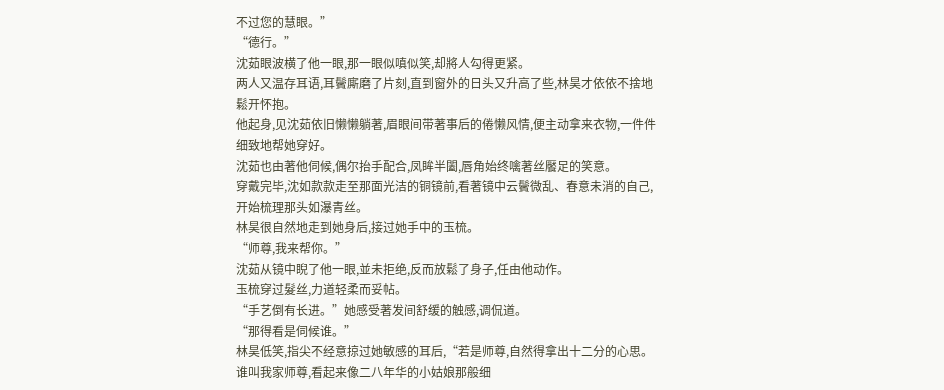不过您的慧眼。”
“德行。”
沈茹眼波横了他一眼,那一眼似嗔似笑,却將人勾得更紧。
两人又温存耳语,耳鬢廝磨了片刻,直到窗外的日头又升高了些,林昊才依依不捨地鬆开怀抱。
他起身,见沈茹依旧懒懒躺著,眉眼间带著事后的倦懒风情,便主动拿来衣物,一件件细致地帮她穿好。
沈茹也由著他伺候,偶尔抬手配合,凤眸半闔,唇角始终噙著丝饜足的笑意。
穿戴完毕,沈如款款走至那面光洁的铜镜前,看著镜中云鬢微乱、春意未消的自己,开始梳理那头如瀑青丝。
林昊很自然地走到她身后,接过她手中的玉梳。
“师尊,我来帮你。”
沈茹从镜中睨了他一眼,並未拒绝,反而放鬆了身子,任由他动作。
玉梳穿过髮丝,力道轻柔而妥帖。
“手艺倒有长进。”她感受著发间舒缓的触感,调侃道。
“那得看是伺候谁。”
林昊低笑,指尖不经意掠过她敏感的耳后,“若是师尊,自然得拿出十二分的心思。谁叫我家师尊,看起来像二八年华的小姑娘那般细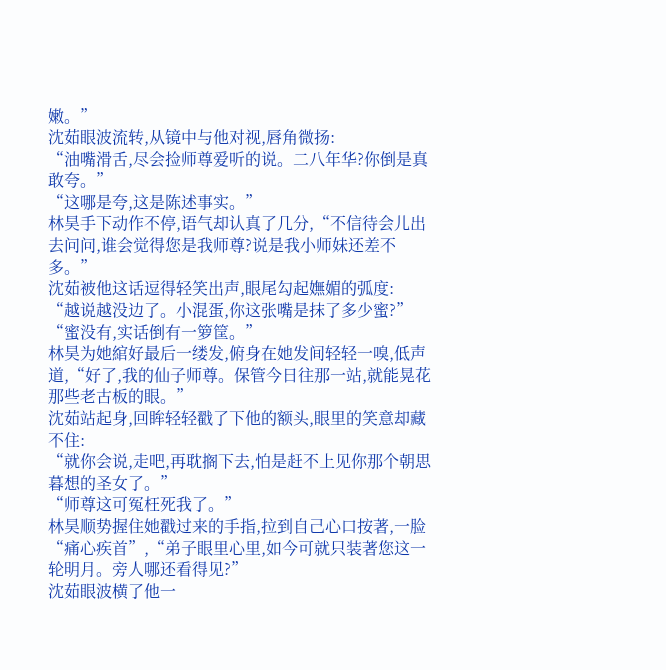嫩。”
沈茹眼波流转,从镜中与他对视,唇角微扬:
“油嘴滑舌,尽会捡师尊爱听的说。二八年华?你倒是真敢夸。”
“这哪是夸,这是陈述事实。”
林昊手下动作不停,语气却认真了几分,“不信待会儿出去问问,谁会觉得您是我师尊?说是我小师妹还差不多。”
沈茹被他这话逗得轻笑出声,眼尾勾起嫵媚的弧度:
“越说越没边了。小混蛋,你这张嘴是抹了多少蜜?”
“蜜没有,实话倒有一箩筐。”
林昊为她綰好最后一缕发,俯身在她发间轻轻一嗅,低声道,“好了,我的仙子师尊。保管今日往那一站,就能晃花那些老古板的眼。”
沈茹站起身,回眸轻轻戳了下他的额头,眼里的笑意却藏不住:
“就你会说,走吧,再耽搁下去,怕是赶不上见你那个朝思暮想的圣女了。”
“师尊这可冤枉死我了。”
林昊顺势握住她戳过来的手指,拉到自己心口按著,一脸“痛心疾首”,“弟子眼里心里,如今可就只装著您这一轮明月。旁人哪还看得见?”
沈茹眼波横了他一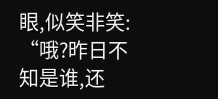眼,似笑非笑:
“哦?昨日不知是谁,还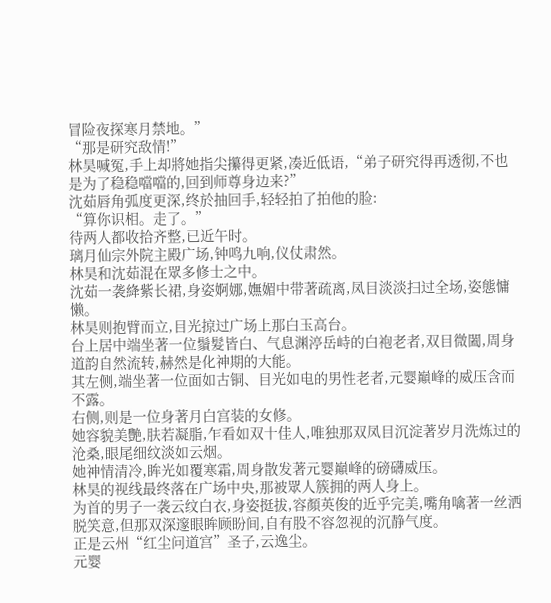冒险夜探寒月禁地。”
“那是研究敌情!”
林昊喊冤,手上却將她指尖攥得更紧,凑近低语,“弟子研究得再透彻,不也是为了稳稳噹噹的,回到师尊身边来?”
沈茹唇角弧度更深,终於抽回手,轻轻拍了拍他的脸:
“算你识相。走了。”
待两人都收拾齐整,已近午时。
璃月仙宗外院主殿广场,钟鸣九响,仪仗肃然。
林昊和沈茹混在眾多修士之中。
沈茹一袭絳紫长裙,身姿婀娜,嫵媚中带著疏离,凤目淡淡扫过全场,姿態慵懒。
林昊则抱臂而立,目光掠过广场上那白玉高台。
台上居中端坐著一位鬚髮皆白、气息渊渟岳峙的白袍老者,双目微闔,周身道韵自然流转,赫然是化神期的大能。
其左侧,端坐著一位面如古铜、目光如电的男性老者,元婴巔峰的威压含而不露。
右侧,则是一位身著月白宫装的女修。
她容貌美艷,肤若凝脂,乍看如双十佳人,唯独那双凤目沉淀著岁月洗炼过的沧桑,眼尾细纹淡如云烟。
她神情清冷,眸光如覆寒霜,周身散发著元婴巔峰的磅礴威压。
林昊的视线最终落在广场中央,那被眾人簇拥的两人身上。
为首的男子一袭云纹白衣,身姿挺拔,容顏英俊的近乎完美,嘴角噙著一丝洒脱笑意,但那双深邃眼眸顾盼间,自有股不容忽视的沉静气度。
正是云州“红尘问道宫”圣子,云逸尘。
元婴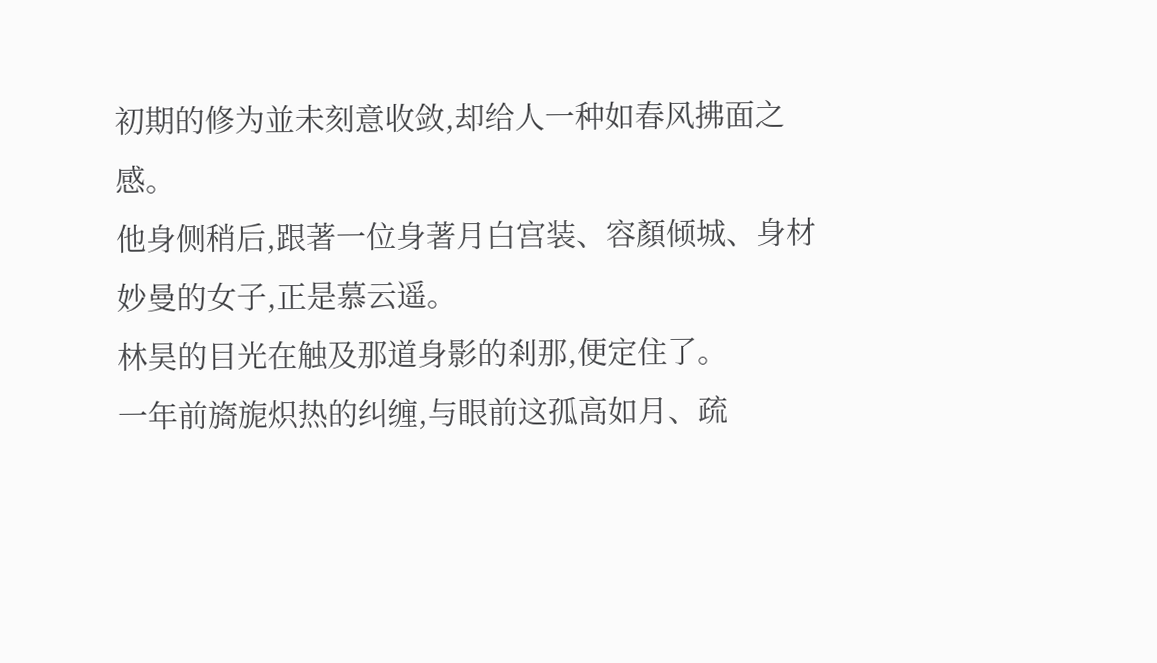初期的修为並未刻意收敛,却给人一种如春风拂面之感。
他身侧稍后,跟著一位身著月白宫装、容顏倾城、身材妙曼的女子,正是慕云遥。
林昊的目光在触及那道身影的剎那,便定住了。
一年前旖旎炽热的纠缠,与眼前这孤高如月、疏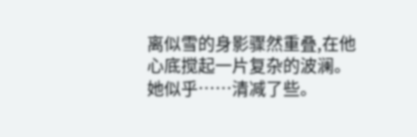离似雪的身影骤然重叠,在他心底搅起一片复杂的波澜。
她似乎……清减了些。